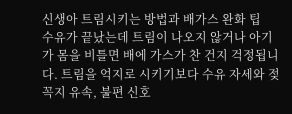신생아 트림시키는 방법과 배가스 완화 팁
수유가 끝났는데 트림이 나오지 않거나 아기가 몸을 비틀면 배에 가스가 찬 건지 걱정됩니다. 트림을 억지로 시키기보다 수유 자세와 젖꼭지 유속, 불편 신호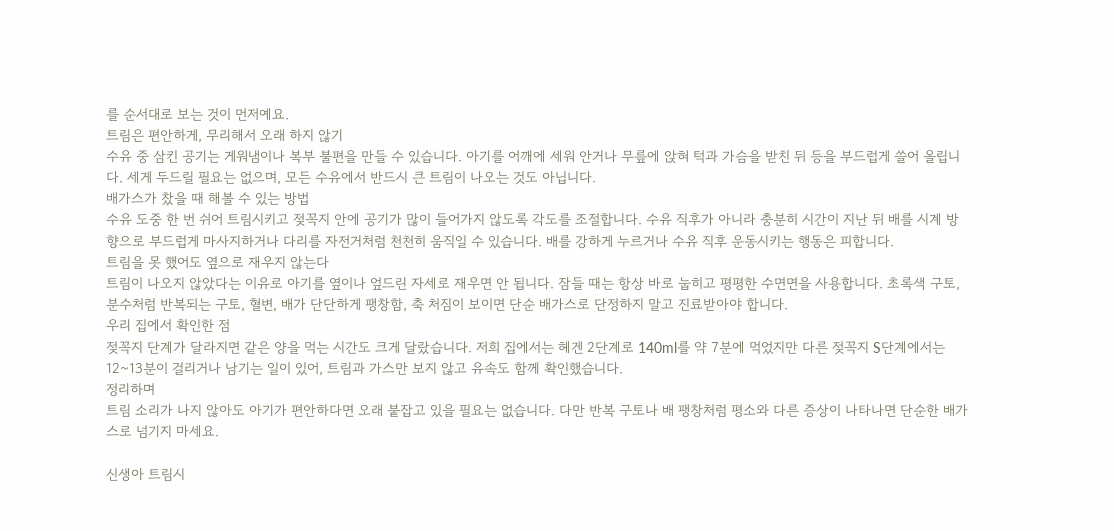를 순서대로 보는 것이 먼저예요.
트림은 편안하게, 무리해서 오래 하지 않기
수유 중 삼킨 공기는 게워냄이나 복부 불편을 만들 수 있습니다. 아기를 어깨에 세워 안거나 무릎에 앉혀 턱과 가슴을 받친 뒤 등을 부드럽게 쓸어 올립니다. 세게 두드릴 필요는 없으며, 모든 수유에서 반드시 큰 트림이 나오는 것도 아닙니다.
배가스가 찼을 때 해볼 수 있는 방법
수유 도중 한 번 쉬어 트림시키고 젖꼭지 안에 공기가 많이 들어가지 않도록 각도를 조절합니다. 수유 직후가 아니라 충분히 시간이 지난 뒤 배를 시계 방향으로 부드럽게 마사지하거나 다리를 자전거처럼 천천히 움직일 수 있습니다. 배를 강하게 누르거나 수유 직후 운동시키는 행동은 피합니다.
트림을 못 했어도 옆으로 재우지 않는다
트림이 나오지 않았다는 이유로 아기를 옆이나 엎드린 자세로 재우면 안 됩니다. 잠들 때는 항상 바로 눕히고 평평한 수면면을 사용합니다. 초록색 구토, 분수처럼 반복되는 구토, 혈변, 배가 단단하게 팽창함, 축 처짐이 보이면 단순 배가스로 단정하지 말고 진료받아야 합니다.
우리 집에서 확인한 점
젖꼭지 단계가 달라지면 같은 양을 먹는 시간도 크게 달랐습니다. 저희 집에서는 헤겐 2단계로 140ml를 약 7분에 먹었지만 다른 젖꼭지 S단계에서는 12~13분이 걸리거나 남기는 일이 있어, 트림과 가스만 보지 않고 유속도 함께 확인했습니다.
정리하며
트림 소리가 나지 않아도 아기가 편안하다면 오래 붙잡고 있을 필요는 없습니다. 다만 반복 구토나 배 팽창처럼 평소와 다른 증상이 나타나면 단순한 배가스로 넘기지 마세요.

신생아 트림시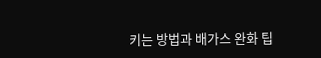키는 방법과 배가스 완화 팁